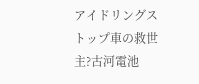アイドリングストップ車の救世主?古河電池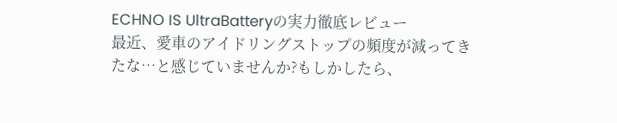ECHNO IS UltraBatteryの実力徹底レビュー
最近、愛車のアイドリングストップの頻度が減ってきたな…と感じていませんか?もしかしたら、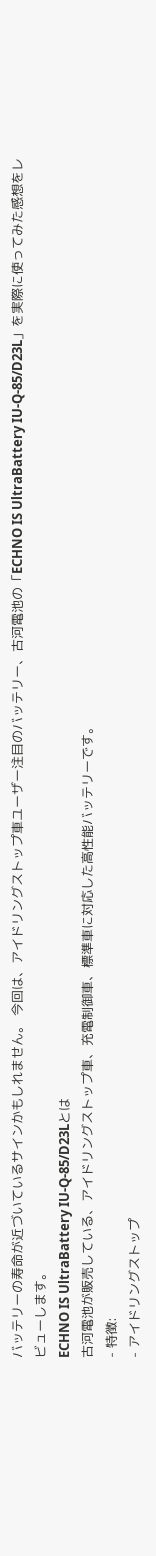バッテリーの寿命が近づいているサインかもしれません。 今回は、アイドリングストップ車ユーザー注目のバッテリー、古河電池の「ECHNO IS UltraBattery IU-Q-85/D23L」を実際に使ってみた感想をレビューします。
ECHNO IS UltraBattery IU-Q-85/D23Lとは
古河電池が販売している、アイドリングストップ車、充電制御車、標準車に対応した高性能バッテリーです。
- 特徴:
- アイドリングストップ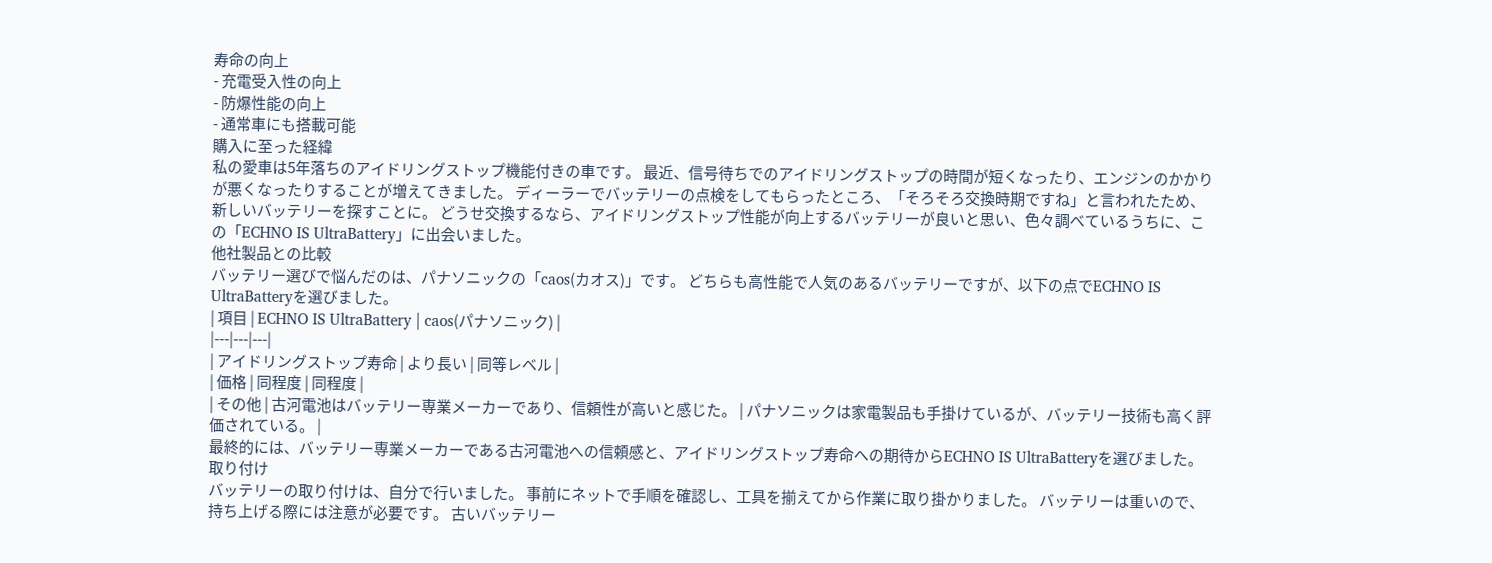寿命の向上
- 充電受入性の向上
- 防爆性能の向上
- 通常車にも搭載可能
購入に至った経緯
私の愛車は5年落ちのアイドリングストップ機能付きの車です。 最近、信号待ちでのアイドリングストップの時間が短くなったり、エンジンのかかりが悪くなったりすることが増えてきました。 ディーラーでバッテリーの点検をしてもらったところ、「そろそろ交換時期ですね」と言われたため、新しいバッテリーを探すことに。 どうせ交換するなら、アイドリングストップ性能が向上するバッテリーが良いと思い、色々調べているうちに、この「ECHNO IS UltraBattery」に出会いました。
他社製品との比較
バッテリー選びで悩んだのは、パナソニックの「caos(カオス)」です。 どちらも高性能で人気のあるバッテリーですが、以下の点でECHNO IS UltraBatteryを選びました。
| 項目 | ECHNO IS UltraBattery | caos(パナソニック) |
|---|---|---|
| アイドリングストップ寿命 | より長い | 同等レベル |
| 価格 | 同程度 | 同程度 |
| その他 | 古河電池はバッテリー専業メーカーであり、信頼性が高いと感じた。 | パナソニックは家電製品も手掛けているが、バッテリー技術も高く評価されている。 |
最終的には、バッテリー専業メーカーである古河電池への信頼感と、アイドリングストップ寿命への期待からECHNO IS UltraBatteryを選びました。
取り付け
バッテリーの取り付けは、自分で行いました。 事前にネットで手順を確認し、工具を揃えてから作業に取り掛かりました。 バッテリーは重いので、持ち上げる際には注意が必要です。 古いバッテリー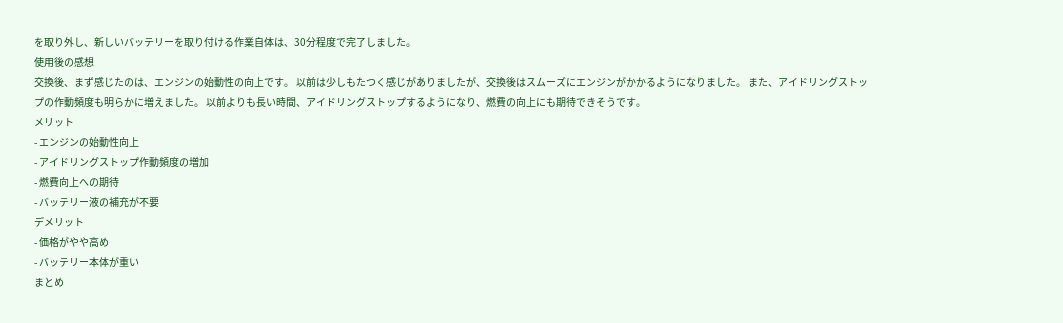を取り外し、新しいバッテリーを取り付ける作業自体は、30分程度で完了しました。
使用後の感想
交換後、まず感じたのは、エンジンの始動性の向上です。 以前は少しもたつく感じがありましたが、交換後はスムーズにエンジンがかかるようになりました。 また、アイドリングストップの作動頻度も明らかに増えました。 以前よりも長い時間、アイドリングストップするようになり、燃費の向上にも期待できそうです。
メリット
- エンジンの始動性向上
- アイドリングストップ作動頻度の増加
- 燃費向上への期待
- バッテリー液の補充が不要
デメリット
- 価格がやや高め
- バッテリー本体が重い
まとめ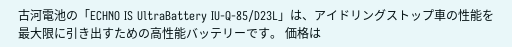古河電池の「ECHNO IS UltraBattery IU-Q-85/D23L」は、アイドリングストップ車の性能を最大限に引き出すための高性能バッテリーです。 価格は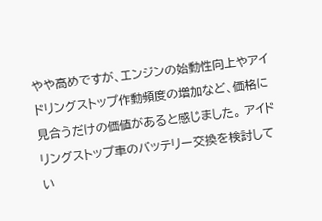やや高めですが、エンジンの始動性向上やアイドリングストップ作動頻度の増加など、価格に見合うだけの価値があると感じました。 アイドリングストップ車のバッテリー交換を検討してい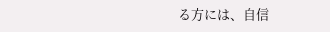る方には、自信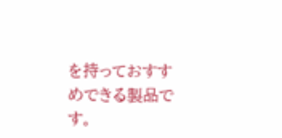を持っておすすめできる製品です。